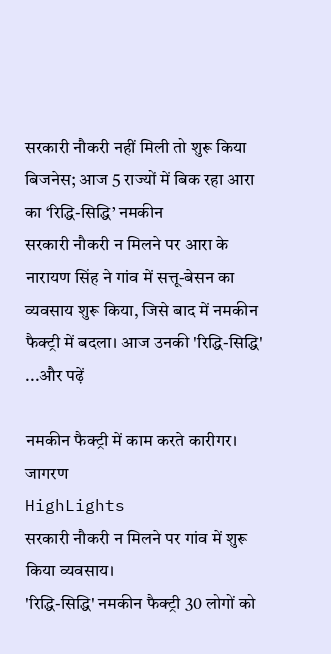सरकारी नौकरी नहीं मिली तो शुरू किया बिजनेस; आज 5 राज्यों में बिक रहा आरा का ‘रिद्धि-सिद्धि’ नमकीन
सरकारी नौकरी न मिलने पर आरा के नारायण सिंह ने गांव में सत्तू-बेसन का व्यवसाय शुरू किया, जिसे बाद में नमकीन फैक्ट्री में बदला। आज उनकी 'रिद्धि-सिद्धि' ...और पढ़ें

नमकीन फैक्ट्री में काम करते कारीगर। जागरण
HighLights
सरकारी नौकरी न मिलने पर गांव में शुरू किया व्यवसाय।
'रिद्धि-सिद्धि' नमकीन फैक्ट्री 30 लोगों को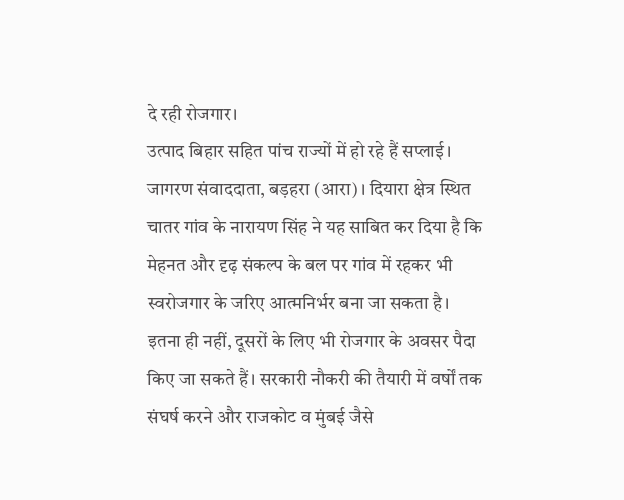दे रही रोजगार।
उत्पाद बिहार सहित पांच राज्यों में हो रहे हैं सप्लाई।
जागरण संवाददाता, बड़हरा (आरा)। दियारा क्षेत्र स्थित चातर गांव के नारायण सिंह ने यह साबित कर दिया है कि मेहनत और दृढ़ संकल्प के बल पर गांव में रहकर भी स्वरोजगार के जरिए आत्मनिर्भर बना जा सकता है।
इतना ही नहीं, दूसरों के लिए भी रोजगार के अवसर पैदा किए जा सकते हैं। सरकारी नौकरी की तैयारी में वर्षों तक संघर्ष करने और राजकोट व मुंबई जैसे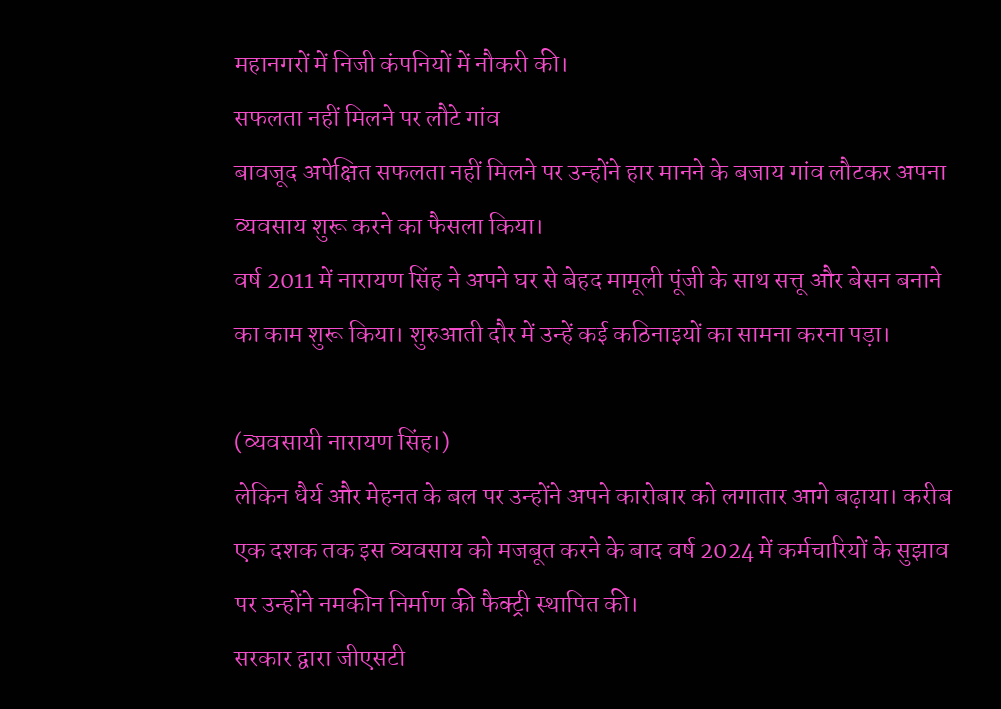महानगरों में निजी कंपनियों में नौकरी की।
सफलता नहीं मिलने पर लौटे गांव
बावजूद अपेक्षित सफलता नहीं मिलने पर उन्होंने हार मानने के बजाय गांव लौटकर अपना व्यवसाय शुरू करने का फैसला किया।
वर्ष 2011 में नारायण सिंह ने अपने घर से बेहद मामूली पूंजी के साथ सत्तू और बेसन बनाने का काम शुरू किया। शुरुआती दौर में उन्हें कई कठिनाइयों का सामना करना पड़ा।

(व्यवसायी नारायण सिंह।)
लेकिन धैर्य और मेहनत के बल पर उन्होंने अपने कारोबार को लगातार आगे बढ़ाया। करीब एक दशक तक इस व्यवसाय को मजबूत करने के बाद वर्ष 2024 में कर्मचारियों के सुझाव पर उन्होंने नमकीन निर्माण की फैक्ट्री स्थापित की।
सरकार द्वारा जीएसटी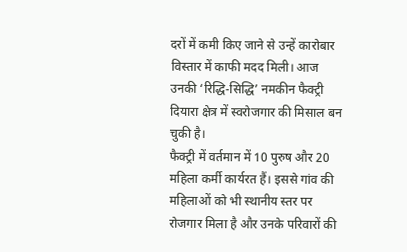दरों में कमी किए जाने से उन्हें कारोबार विस्तार में काफी मदद मिली। आज उनकी ‘रिद्धि-सिद्धि’ नमकीन फैक्ट्री दियारा क्षेत्र में स्वरोजगार की मिसाल बन चुकी है।
फैक्ट्री में वर्तमान में 10 पुरुष और 20 महिला कर्मी कार्यरत हैं। इससे गांव की महिलाओं को भी स्थानीय स्तर पर रोजगार मिला है और उनके परिवारों की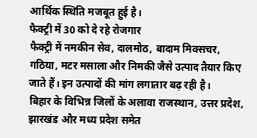आर्थिक स्थिति मजबूत हुई है।
फैक्ट्री में 30 को दे रहे रोजगार
फैक्ट्री में नमकीन सेव, दालमोठ, बादाम मिक्सचर, गठिया, मटर मसाला और निमकी जैसे उत्पाद तैयार किए जाते हैं। इन उत्पादों की मांग लगातार बढ़ रही है।
बिहार के विभिन्न जिलों के अलावा राजस्थान, उत्तर प्रदेश, झारखंड और मध्य प्रदेश समेत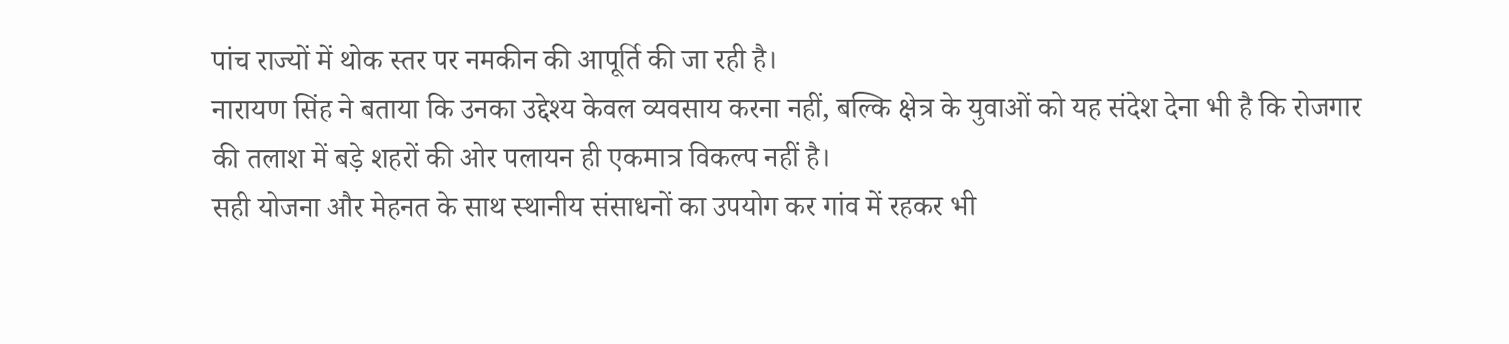पांच राज्यों में थोक स्तर पर नमकीन की आपूर्ति की जा रही है।
नारायण सिंह ने बताया कि उनका उद्देश्य केवल व्यवसाय करना नहीं, बल्कि क्षेत्र के युवाओं को यह संदेश देना भी है कि रोजगार की तलाश में बड़े शहरों की ओर पलायन ही एकमात्र विकल्प नहीं है।
सही योजना और मेहनत के साथ स्थानीय संसाधनों का उपयोग कर गांव में रहकर भी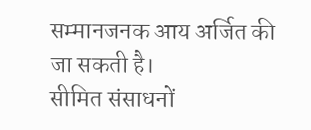सम्मानजनक आय अर्जित की जा सकती है।
सीमित संसाधनों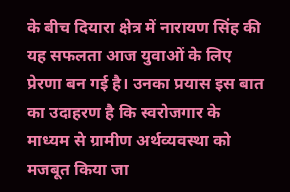के बीच दियारा क्षेत्र में नारायण सिंह की यह सफलता आज युवाओं के लिए प्रेरणा बन गई है। उनका प्रयास इस बात का उदाहरण है कि स्वरोजगार के माध्यम से ग्रामीण अर्थव्यवस्था को मजबूत किया जा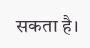सकता है।